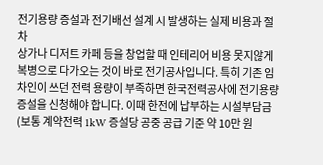전기용량 증설과 전기배선 설계 시 발생하는 실제 비용과 절차
상가나 디저트 카페 등을 창업할 때 인테리어 비용 못지않게 복병으로 다가오는 것이 바로 전기공사입니다. 특히 기존 임차인이 쓰던 전력 용량이 부족하면 한국전력공사에 전기용량 증설을 신청해야 합니다. 이때 한전에 납부하는 시설부담금(보통 계약전력 1kW 증설당 공중 공급 기준 약 10만 원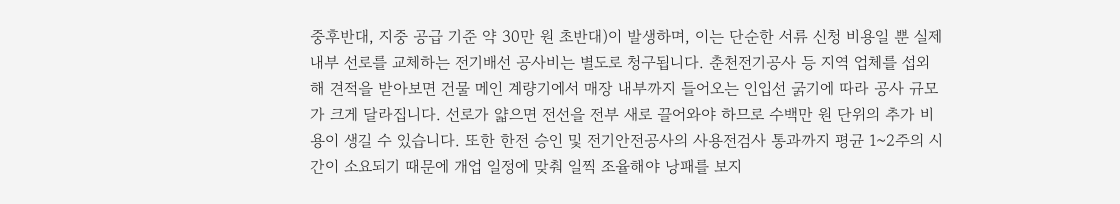중후반대, 지중 공급 기준 약 30만 원 초반대)이 발생하며, 이는 단순한 서류 신청 비용일 뿐 실제 내부 선로를 교체하는 전기배선 공사비는 별도로 청구됩니다. 춘천전기공사 등 지역 업체를 섭외해 견적을 받아보면 건물 메인 계량기에서 매장 내부까지 들어오는 인입선 굵기에 따라 공사 규모가 크게 달라집니다. 선로가 얇으면 전선을 전부 새로 끌어와야 하므로 수백만 원 단위의 추가 비용이 생길 수 있습니다. 또한 한전 승인 및 전기안전공사의 사용전검사 통과까지 평균 1~2주의 시간이 소요되기 때문에 개업 일정에 맞춰 일찍 조율해야 낭패를 보지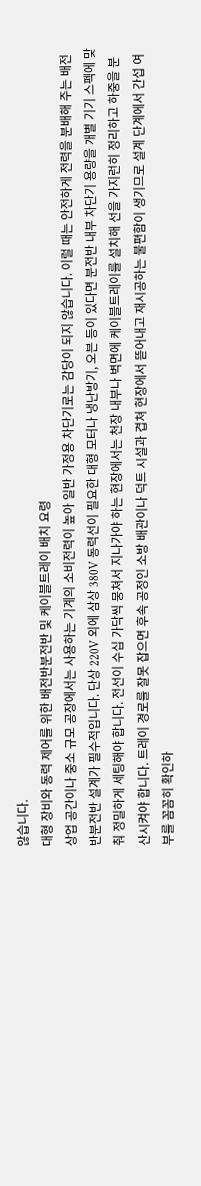않습니다.
대형 장비와 동력 제어를 위한 배전반분전반 및 케이블트레이 배치 요령
상업 공간이나 중소 규모 공장에서는 사용하는 기계의 소비전력이 높아 일반 가정용 차단기로는 감당이 되지 않습니다. 이럴 때는 안전하게 전력을 분배해 주는 배전반분전반 설계가 필수적입니다. 단상 220V 외에 삼상 380V 동력선이 필요한 대형 모터나 냉난방기, 오븐 등이 있다면 분전반 내부 차단기 용량을 개별 기기 스펙에 맞춰 정밀하게 세팅해야 합니다. 전선이 수십 가닥씩 뭉쳐서 지나가야 하는 현장에서는 천장 내부나 벽면에 케이블트레이를 설치해 선을 가지런히 정리하고 하중을 분산시켜야 합니다. 트레이 경로를 잘못 잡으면 후속 공정인 소방 배관이나 덕트 시설과 겹쳐 현장에서 뜯어내고 재시공하는 불편함이 생기므로 설계 단계에서 간섭 여부를 꼼꼼히 확인하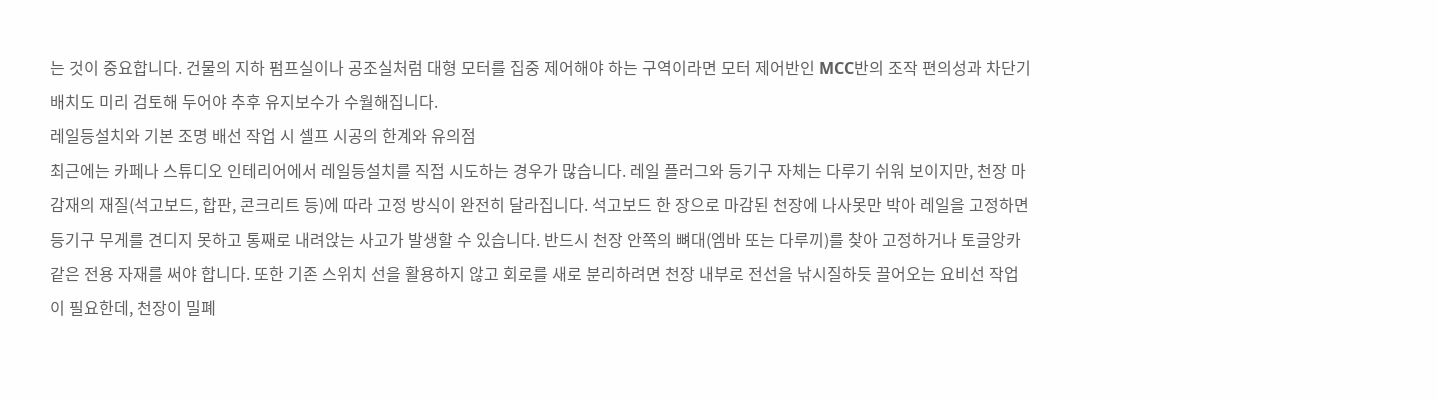는 것이 중요합니다. 건물의 지하 펌프실이나 공조실처럼 대형 모터를 집중 제어해야 하는 구역이라면 모터 제어반인 MCC반의 조작 편의성과 차단기 배치도 미리 검토해 두어야 추후 유지보수가 수월해집니다.
레일등설치와 기본 조명 배선 작업 시 셀프 시공의 한계와 유의점
최근에는 카페나 스튜디오 인테리어에서 레일등설치를 직접 시도하는 경우가 많습니다. 레일 플러그와 등기구 자체는 다루기 쉬워 보이지만, 천장 마감재의 재질(석고보드, 합판, 콘크리트 등)에 따라 고정 방식이 완전히 달라집니다. 석고보드 한 장으로 마감된 천장에 나사못만 박아 레일을 고정하면 등기구 무게를 견디지 못하고 통째로 내려앉는 사고가 발생할 수 있습니다. 반드시 천장 안쪽의 뼈대(엠바 또는 다루끼)를 찾아 고정하거나 토글앙카 같은 전용 자재를 써야 합니다. 또한 기존 스위치 선을 활용하지 않고 회로를 새로 분리하려면 천장 내부로 전선을 낚시질하듯 끌어오는 요비선 작업이 필요한데, 천장이 밀폐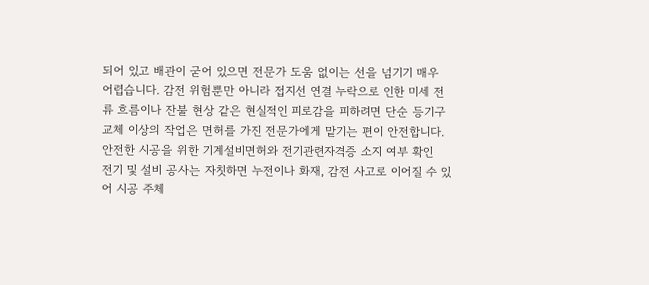되어 있고 배관이 굳어 있으면 전문가 도움 없이는 선을 넘기기 매우 어렵습니다. 감전 위험뿐만 아니라 접지선 연결 누락으로 인한 미세 전류 흐름이나 잔불 현상 같은 현실적인 피로감을 피하려면 단순 등기구 교체 이상의 작업은 면허를 가진 전문가에게 맡기는 편이 안전합니다.
안전한 시공을 위한 기계설비면허와 전기관련자격증 소지 여부 확인
전기 및 설비 공사는 자칫하면 누전이나 화재, 감전 사고로 이어질 수 있어 시공 주체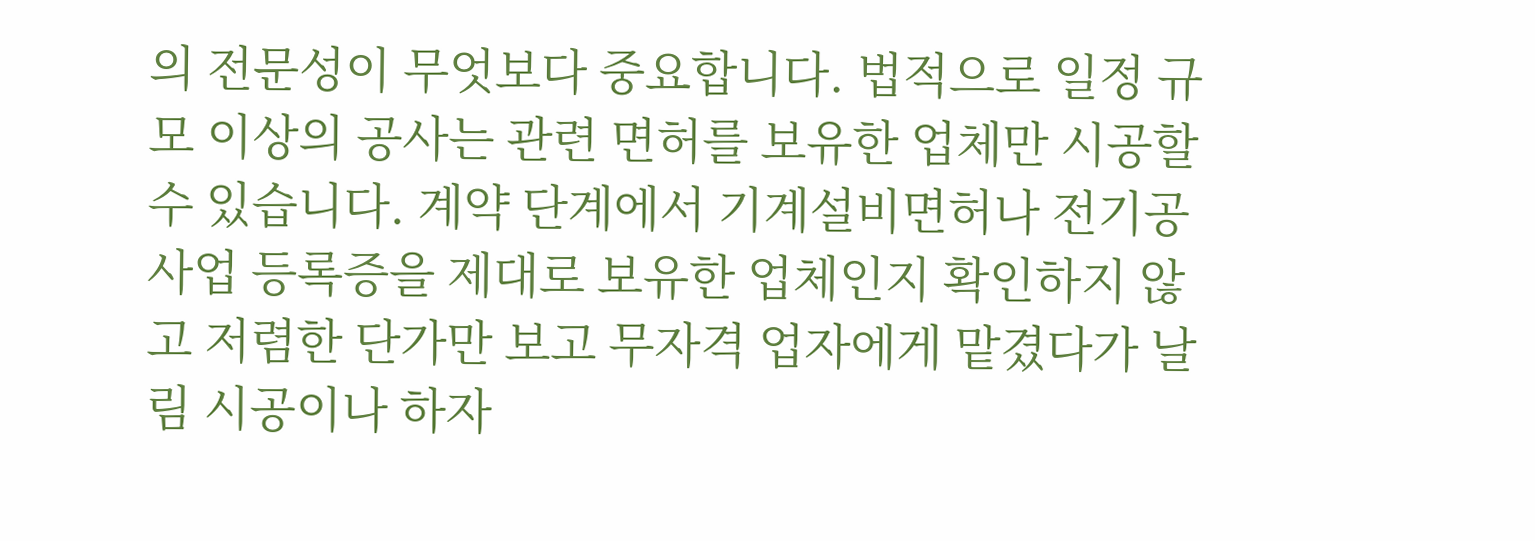의 전문성이 무엇보다 중요합니다. 법적으로 일정 규모 이상의 공사는 관련 면허를 보유한 업체만 시공할 수 있습니다. 계약 단계에서 기계설비면허나 전기공사업 등록증을 제대로 보유한 업체인지 확인하지 않고 저렴한 단가만 보고 무자격 업자에게 맡겼다가 날림 시공이나 하자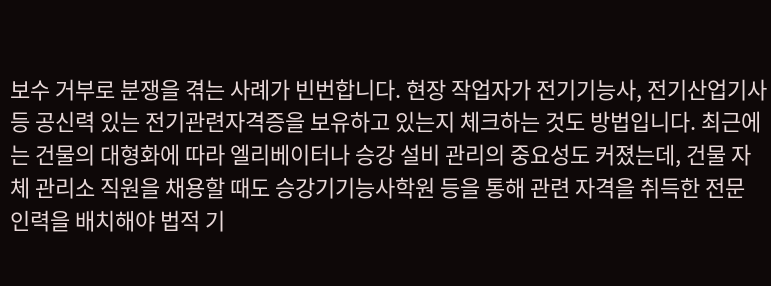보수 거부로 분쟁을 겪는 사례가 빈번합니다. 현장 작업자가 전기기능사, 전기산업기사 등 공신력 있는 전기관련자격증을 보유하고 있는지 체크하는 것도 방법입니다. 최근에는 건물의 대형화에 따라 엘리베이터나 승강 설비 관리의 중요성도 커졌는데, 건물 자체 관리소 직원을 채용할 때도 승강기기능사학원 등을 통해 관련 자격을 취득한 전문 인력을 배치해야 법적 기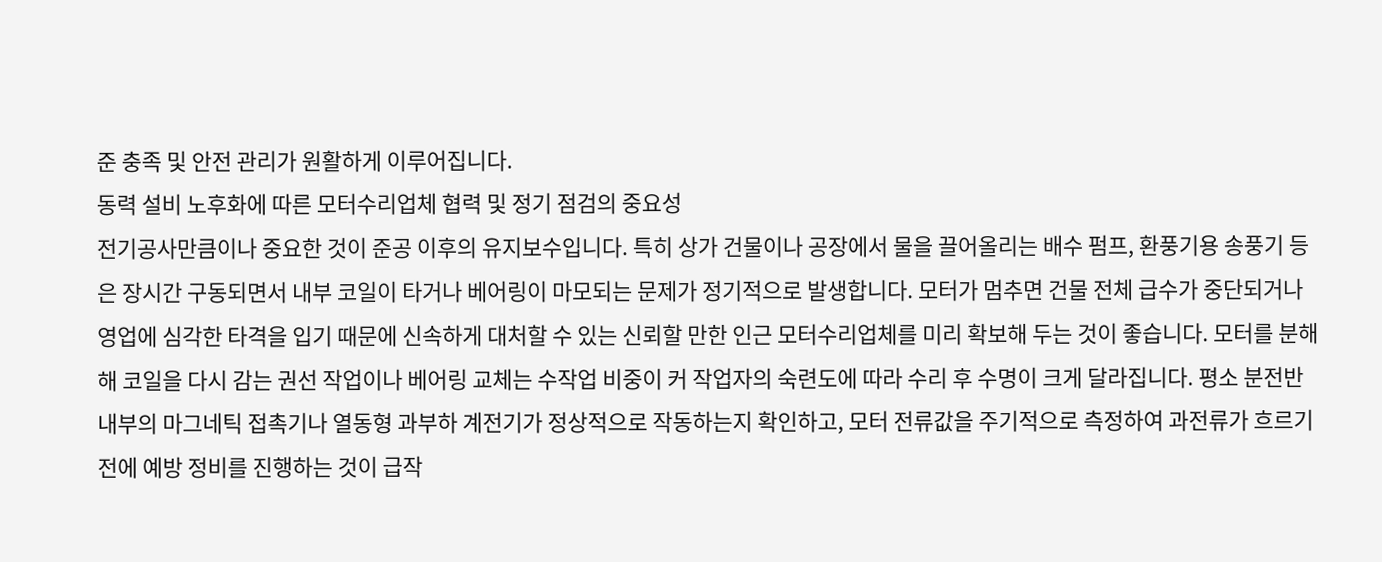준 충족 및 안전 관리가 원활하게 이루어집니다.
동력 설비 노후화에 따른 모터수리업체 협력 및 정기 점검의 중요성
전기공사만큼이나 중요한 것이 준공 이후의 유지보수입니다. 특히 상가 건물이나 공장에서 물을 끌어올리는 배수 펌프, 환풍기용 송풍기 등은 장시간 구동되면서 내부 코일이 타거나 베어링이 마모되는 문제가 정기적으로 발생합니다. 모터가 멈추면 건물 전체 급수가 중단되거나 영업에 심각한 타격을 입기 때문에 신속하게 대처할 수 있는 신뢰할 만한 인근 모터수리업체를 미리 확보해 두는 것이 좋습니다. 모터를 분해해 코일을 다시 감는 권선 작업이나 베어링 교체는 수작업 비중이 커 작업자의 숙련도에 따라 수리 후 수명이 크게 달라집니다. 평소 분전반 내부의 마그네틱 접촉기나 열동형 과부하 계전기가 정상적으로 작동하는지 확인하고, 모터 전류값을 주기적으로 측정하여 과전류가 흐르기 전에 예방 정비를 진행하는 것이 급작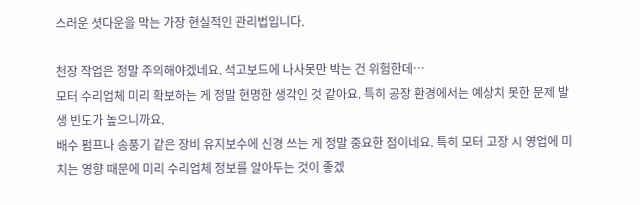스러운 셧다운을 막는 가장 현실적인 관리법입니다.

천장 작업은 정말 주의해야겠네요. 석고보드에 나사못만 박는 건 위험한데…
모터 수리업체 미리 확보하는 게 정말 현명한 생각인 것 같아요. 특히 공장 환경에서는 예상치 못한 문제 발생 빈도가 높으니까요.
배수 펌프나 송풍기 같은 장비 유지보수에 신경 쓰는 게 정말 중요한 점이네요. 특히 모터 고장 시 영업에 미치는 영향 때문에 미리 수리업체 정보를 알아두는 것이 좋겠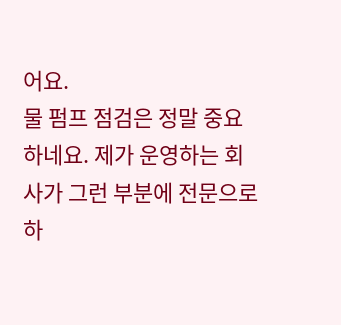어요.
물 펌프 점검은 정말 중요하네요. 제가 운영하는 회사가 그런 부분에 전문으로 하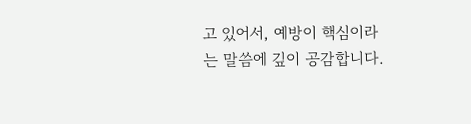고 있어서, 예방이 핵심이라는 말씀에 깊이 공감합니다.